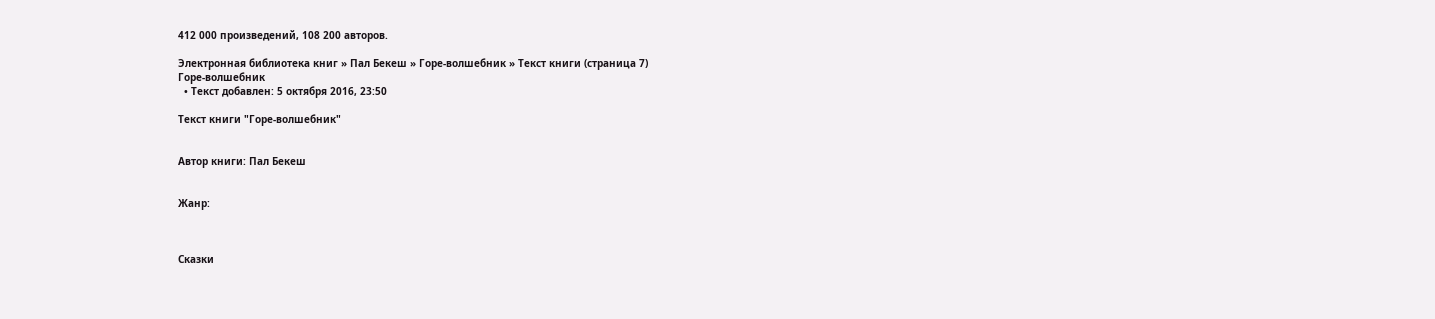412 000 произведений, 108 200 авторов.

Электронная библиотека книг » Пал Бекеш » Горе-волшебник » Текст книги (страница 7)
Горе-волшебник
  • Текст добавлен: 5 октября 2016, 23:50

Текст книги "Горе-волшебник"


Автор книги: Пал Бекеш


Жанр:



Сказки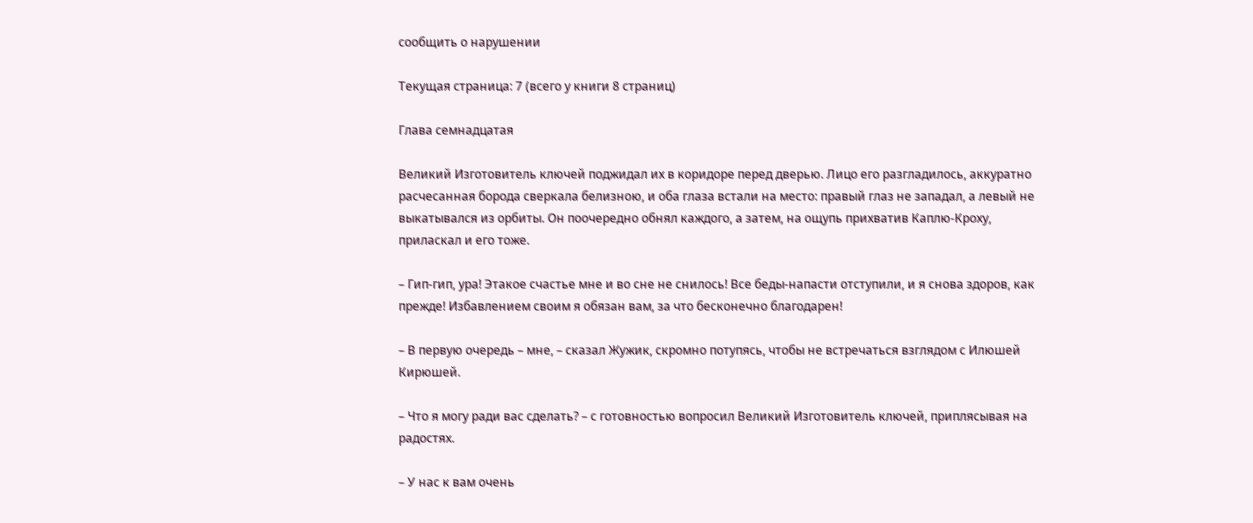сообщить о нарушении

Текущая страница: 7 (всего у книги 8 страниц)

Глава семнадцатая

Великий Изготовитель ключей поджидал их в коридоре перед дверью. Лицо его разгладилось, аккуратно расчесанная борода сверкала белизною, и оба глаза встали на место: правый глаз не западал, а левый не выкатывался из орбиты. Он поочередно обнял каждого, а затем, на ощупь прихватив Каплю-Кроху, приласкал и его тоже.

– Гип-гип, ура! Этакое счастье мне и во сне не снилось! Все беды-напасти отступили, и я снова здоров, как прежде! Избавлением своим я обязан вам, за что бесконечно благодарен!

– В первую очередь – мне, – сказал Жужик, скромно потупясь, чтобы не встречаться взглядом с Илюшей Кирюшей.

– Что я могу ради вас сделать? – с готовностью вопросил Великий Изготовитель ключей, приплясывая на радостях.

– У нас к вам очень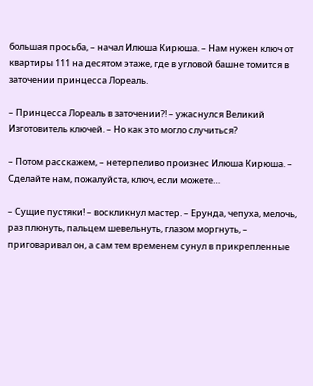большая просьба, – начал Илюша Кирюша. – Нам нужен ключ от квартиры 111 на десятом этаже, где в угловой башне томится в заточении принцесса Лореаль.

– Принцесса Лореаль в заточении?! – ужаснулся Великий Изготовитель ключей. – Но как это могло случиться?

– Потом расскажем, – нетерпеливо произнес Илюша Кирюша. – Сделайте нам, пожалуйста, ключ, если можете…

– Сущие пустяки! – воскликнул мастер. – Ерунда, чепуха, мелочь, раз плюнуть, пальцем шевельнуть, глазом моргнуть, – приговаривал он, а сам тем временем сунул в прикрепленные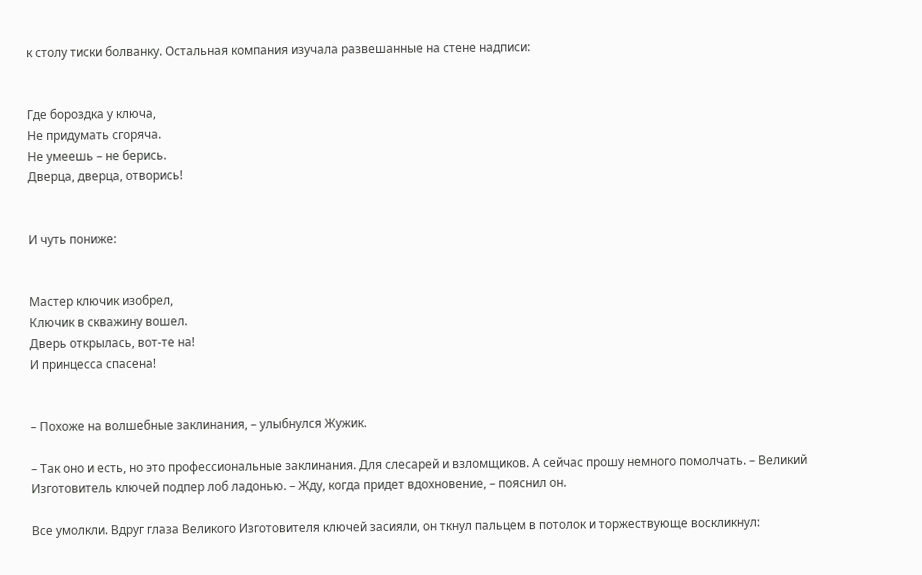к столу тиски болванку. Остальная компания изучала развешанные на стене надписи:


Где бороздка у ключа,
Не придумать сгоряча.
Не умеешь – не берись.
Дверца, дверца, отворись!


И чуть пониже:


Мастер ключик изобрел,
Ключик в скважину вошел.
Дверь открылась, вот-те на!
И принцесса спасена!


– Похоже на волшебные заклинания, – улыбнулся Жужик.

– Так оно и есть, но это профессиональные заклинания. Для слесарей и взломщиков. А сейчас прошу немного помолчать. – Великий Изготовитель ключей подпер лоб ладонью. – Жду, когда придет вдохновение, – пояснил он.

Все умолкли. Вдруг глаза Великого Изготовителя ключей засияли, он ткнул пальцем в потолок и торжествующе воскликнул: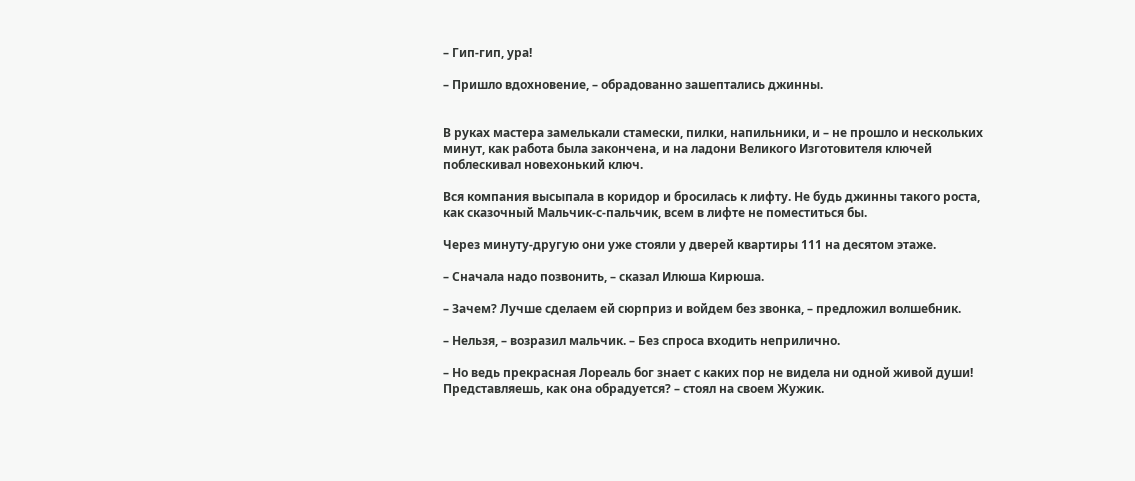– Гип-гип, ура!

– Пришло вдохновение, – обрадованно зашептались джинны.


В руках мастера замелькали стамески, пилки, напильники, и – не прошло и нескольких минут, как работа была закончена, и на ладони Великого Изготовителя ключей поблескивал новехонький ключ.

Вся компания высыпала в коридор и бросилась к лифту. Не будь джинны такого роста, как сказочный Мальчик-с-пальчик, всем в лифте не поместиться бы.

Через минуту-другую они уже стояли у дверей квартиры 111 на десятом этаже.

– Сначала надо позвонить, – сказал Илюша Кирюша.

– Зачем? Лучше сделаем ей сюрприз и войдем без звонка, – предложил волшебник.

– Нельзя, – возразил мальчик. – Без спроса входить неприлично.

– Но ведь прекрасная Лореаль бог знает с каких пор не видела ни одной живой души! Представляешь, как она обрадуется? – стоял на своем Жужик.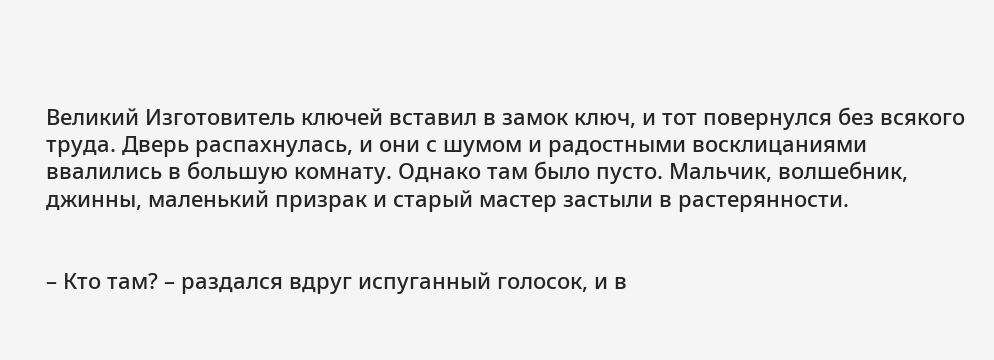Великий Изготовитель ключей вставил в замок ключ, и тот повернулся без всякого труда. Дверь распахнулась, и они с шумом и радостными восклицаниями ввалились в большую комнату. Однако там было пусто. Мальчик, волшебник, джинны, маленький призрак и старый мастер застыли в растерянности.


– Кто там? – раздался вдруг испуганный голосок, и в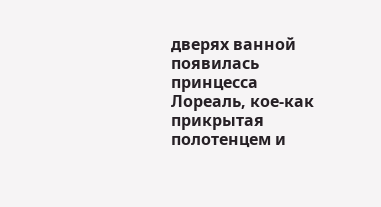дверях ванной появилась принцесса Лореаль, кое-как прикрытая полотенцем и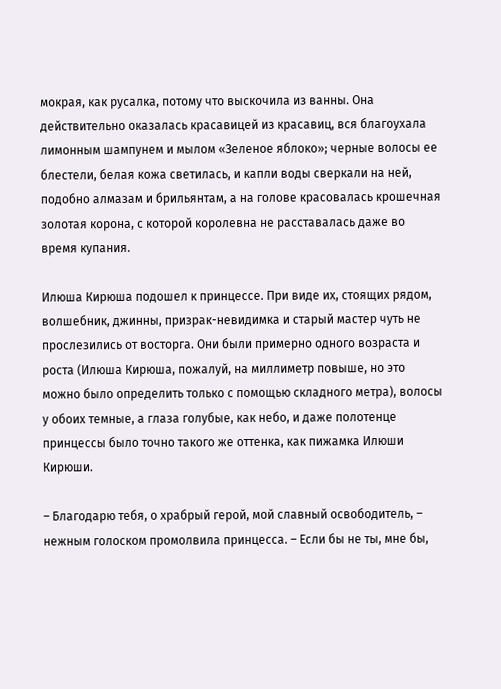мокрая, как русалка, потому что выскочила из ванны. Она действительно оказалась красавицей из красавиц, вся благоухала лимонным шампунем и мылом «Зеленое яблоко»; черные волосы ее блестели, белая кожа светилась, и капли воды сверкали на ней, подобно алмазам и брильянтам, а на голове красовалась крошечная золотая корона, с которой королевна не расставалась даже во время купания.

Илюша Кирюша подошел к принцессе. При виде их, стоящих рядом, волшебник, джинны, призрак-невидимка и старый мастер чуть не прослезились от восторга. Они были примерно одного возраста и роста (Илюша Кирюша, пожалуй, на миллиметр повыше, но это можно было определить только с помощью складного метра), волосы у обоих темные, а глаза голубые, как небо, и даже полотенце принцессы было точно такого же оттенка, как пижамка Илюши Кирюши.

– Благодарю тебя, о храбрый герой, мой славный освободитель, – нежным голоском промолвила принцесса. – Если бы не ты, мне бы,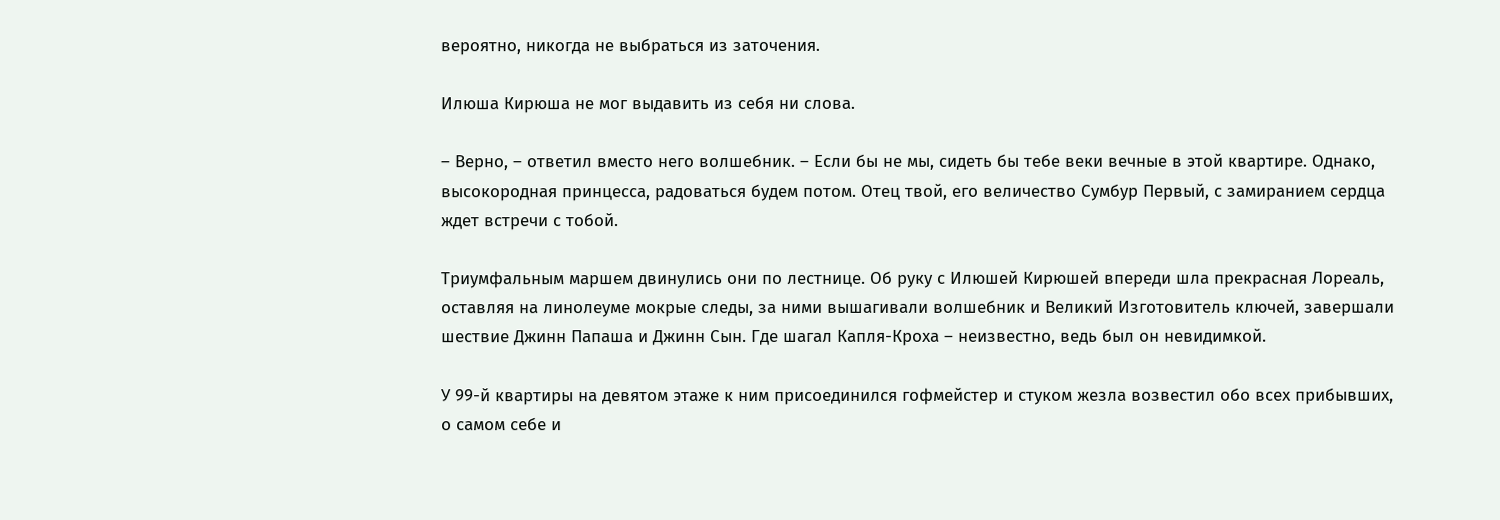вероятно, никогда не выбраться из заточения.

Илюша Кирюша не мог выдавить из себя ни слова.

– Верно, – ответил вместо него волшебник. – Если бы не мы, сидеть бы тебе веки вечные в этой квартире. Однако, высокородная принцесса, радоваться будем потом. Отец твой, его величество Сумбур Первый, с замиранием сердца ждет встречи с тобой.

Триумфальным маршем двинулись они по лестнице. Об руку с Илюшей Кирюшей впереди шла прекрасная Лореаль, оставляя на линолеуме мокрые следы, за ними вышагивали волшебник и Великий Изготовитель ключей, завершали шествие Джинн Папаша и Джинн Сын. Где шагал Капля-Кроха – неизвестно, ведь был он невидимкой.

У 99-й квартиры на девятом этаже к ним присоединился гофмейстер и стуком жезла возвестил обо всех прибывших, о самом себе и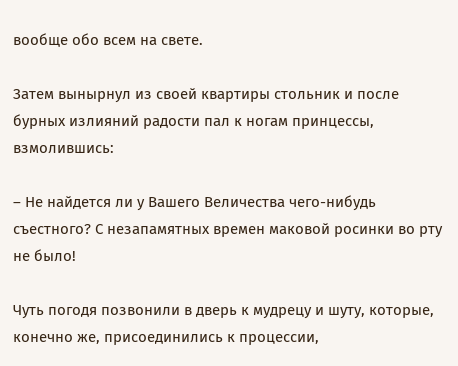вообще обо всем на свете.

Затем вынырнул из своей квартиры стольник и после бурных излияний радости пал к ногам принцессы, взмолившись:

– Не найдется ли у Вашего Величества чего-нибудь съестного? С незапамятных времен маковой росинки во рту не было!

Чуть погодя позвонили в дверь к мудрецу и шуту, которые, конечно же, присоединились к процессии,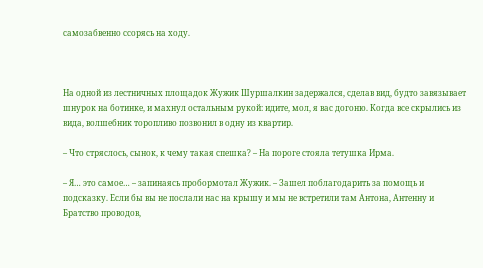самозабвенно ссорясь на ходу.



На одной из лестничных площадок Жужик Шуршалкин задержался, сделав вид, будто завязывает шнурок на ботинке, и махнул остальным рукой: идите, мол, я вас догоню. Когда все скрылись из вида, волшебник торопливо позвонил в одну из квартир.

– Что стряслось, сынок, к чему такая спешка? – На пороге стояла тетушка Ирма.

– Я… это самое… – запинаясь пробормотал Жужик. – Зашел поблагодарить за помощь и подсказку. Если бы вы не послали нас на крышу и мы не встретили там Антона, Антенну и Братство проводов,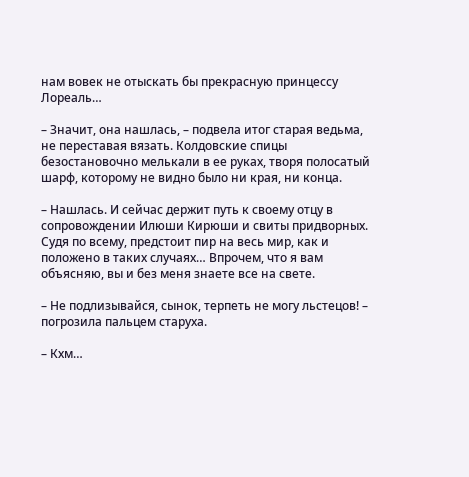нам вовек не отыскать бы прекрасную принцессу Лореаль…

– Значит, она нашлась, – подвела итог старая ведьма, не переставая вязать. Колдовские спицы безостановочно мелькали в ее руках, творя полосатый шарф, которому не видно было ни края, ни конца.

– Нашлась. И сейчас держит путь к своему отцу в сопровождении Илюши Кирюши и свиты придворных. Судя по всему, предстоит пир на весь мир, как и положено в таких случаях… Впрочем, что я вам объясняю, вы и без меня знаете все на свете.

– Не подлизывайся, сынок, терпеть не могу льстецов! – погрозила пальцем старуха.

– Кхм…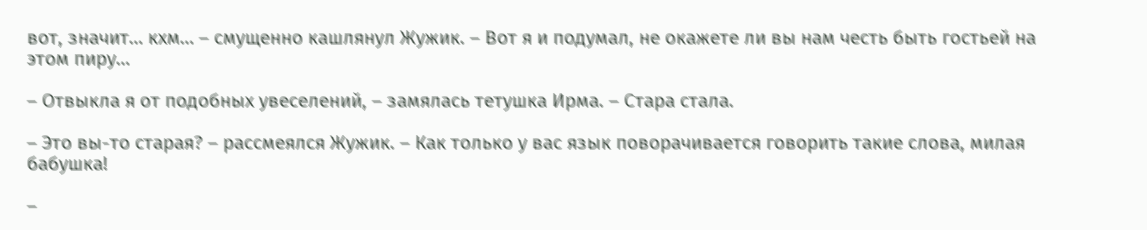вот, значит… кхм… – смущенно кашлянул Жужик. – Вот я и подумал, не окажете ли вы нам честь быть гостьей на этом пиру…

– Отвыкла я от подобных увеселений, – замялась тетушка Ирма. – Стара стала.

– Это вы-то старая? – рассмеялся Жужик. – Как только у вас язык поворачивается говорить такие слова, милая бабушка!

–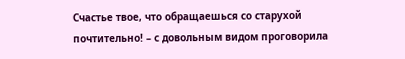Счастье твое, что обращаешься со старухой почтительно! – с довольным видом проговорила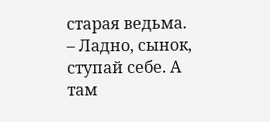старая ведьма. – Ладно, сынок, ступай себе. А там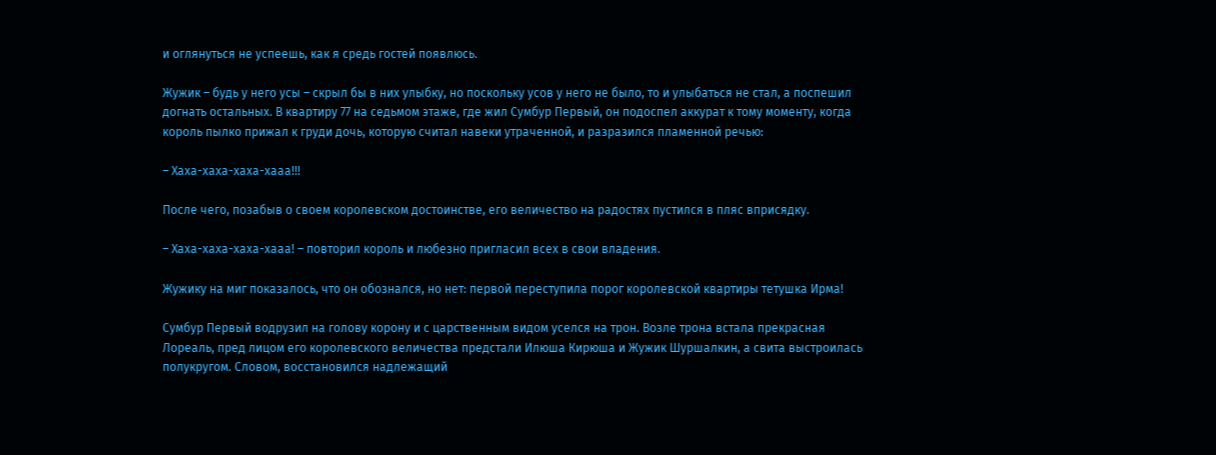и оглянуться не успеешь, как я средь гостей появлюсь.

Жужик – будь у него усы – скрыл бы в них улыбку, но поскольку усов у него не было, то и улыбаться не стал, а поспешил догнать остальных. В квартиру 77 на седьмом этаже, где жил Сумбур Первый, он подоспел аккурат к тому моменту, когда король пылко прижал к груди дочь, которую считал навеки утраченной, и разразился пламенной речью:

– Хаха-хаха-хаха-хааа!!!

После чего, позабыв о своем королевском достоинстве, его величество на радостях пустился в пляс вприсядку.

– Хаха-хаха-хаха-хааа! – повторил король и любезно пригласил всех в свои владения.

Жужику на миг показалось, что он обознался, но нет: первой переступила порог королевской квартиры тетушка Ирма!

Сумбур Первый водрузил на голову корону и с царственным видом уселся на трон. Возле трона встала прекрасная Лореаль, пред лицом его королевского величества предстали Илюша Кирюша и Жужик Шуршалкин, а свита выстроилась полукругом. Словом, восстановился надлежащий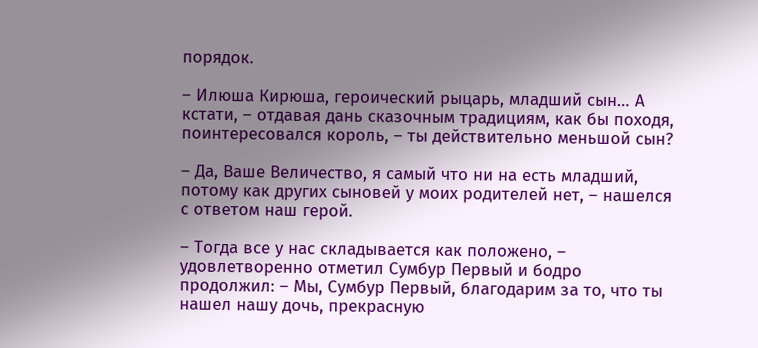порядок.

– Илюша Кирюша, героический рыцарь, младший сын… А кстати, – отдавая дань сказочным традициям, как бы походя, поинтересовался король, – ты действительно меньшой сын?

– Да, Ваше Величество, я самый что ни на есть младший, потому как других сыновей у моих родителей нет, – нашелся с ответом наш герой.

– Тогда все у нас складывается как положено, – удовлетворенно отметил Сумбур Первый и бодро продолжил: – Мы, Сумбур Первый, благодарим за то, что ты нашел нашу дочь, прекрасную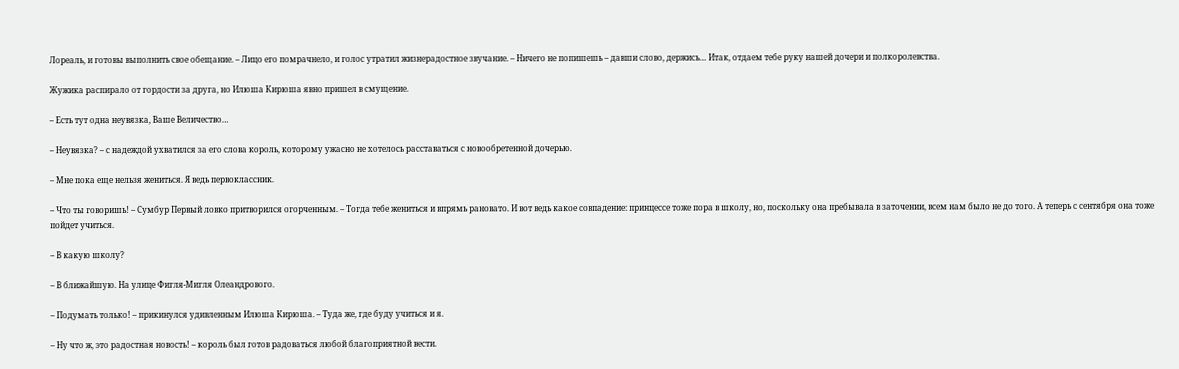Лореаль, и готовы выполнить свое обещание. – Лицо его помрачнело, и голос утратил жизнерадостное звучание. – Ничего не попишешь – давши слово, держись… Итак, отдаем тебе руку нашей дочери и полкоролевства.

Жужика распирало от гордости за друга, но Илюша Кирюша явно пришел в смущение.

– Есть тут одна неувязка, Ваше Величество…

– Неувязка? – с надеждой ухватился за его слова король, которому ужасно не хотелось расставаться с новообретенной дочерью.

– Мне пока еще нельзя жениться. Я ведь первоклассник.

– Что ты говоришь! – Сумбур Первый ловко притворился огорченным. – Тогда тебе жениться и впрямь рановато. И вот ведь какое совпадение: принцессе тоже пора в школу, но, поскольку она пребывала в заточении, всем нам было не до того. А теперь с сентября она тоже пойдет учиться.

– В какую школу?

– В ближайшую. На улице Фигля-Мигля Олеандрового.

– Подумать только! – прикинулся удивленным Илюша Кирюша. – Туда же, где буду учиться и я.

– Ну что ж, это радостная новость! – король был готов радоваться любой благоприятной вести.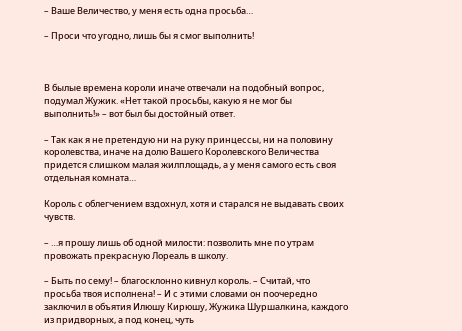– Ваше Величество, у меня есть одна просьба…

– Проси что угодно, лишь бы я смог выполнить!



В былые времена короли иначе отвечали на подобный вопрос, подумал Жужик. «Нет такой просьбы, какую я не мог бы выполнить!» – вот был бы достойный ответ.

– Так как я не претендую ни на руку принцессы, ни на половину королевства, иначе на долю Вашего Королевского Величества придется слишком малая жилплощадь, а у меня самого есть своя отдельная комната…

Король с облегчением вздохнул, хотя и старался не выдавать своих чувств.

– …я прошу лишь об одной милости: позволить мне по утрам провожать прекрасную Лореаль в школу.

– Быть по сему! – благосклонно кивнул король. – Считай, что просьба твоя исполнена! – И с этими словами он поочередно заключил в объятия Илюшу Кирюшу, Жужика Шуршалкина, каждого из придворных, а под конец, чуть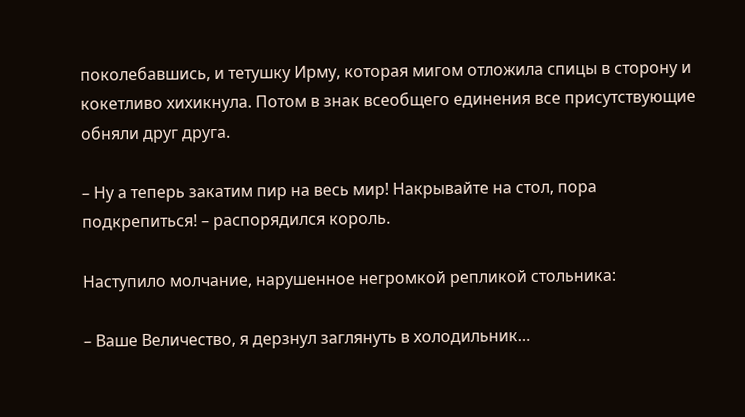поколебавшись, и тетушку Ирму, которая мигом отложила спицы в сторону и кокетливо хихикнула. Потом в знак всеобщего единения все присутствующие обняли друг друга.

– Ну а теперь закатим пир на весь мир! Накрывайте на стол, пора подкрепиться! – распорядился король.

Наступило молчание, нарушенное негромкой репликой стольника:

– Ваше Величество, я дерзнул заглянуть в холодильник…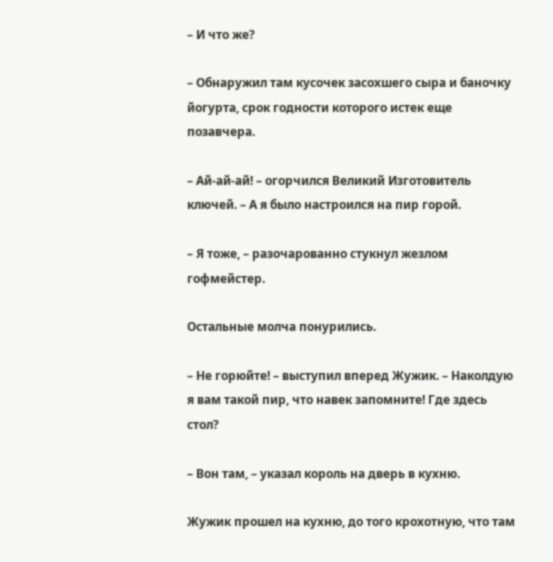– И что же?

– Обнаружил там кусочек засохшего сыра и баночку йогурта, срок годности которого истек еще позавчера.

– Ай-ай-ай! – огорчился Великий Изготовитель ключей. – А я было настроился на пир горой.

– Я тоже, – разочарованно стукнул жезлом гофмейстер.

Остальные молча понурились.

– Не горюйте! – выступил вперед Жужик. – Наколдую я вам такой пир, что навек запомните! Где здесь стол?

– Вон там, – указал король на дверь в кухню.

Жужик прошел на кухню, до того крохотную, что там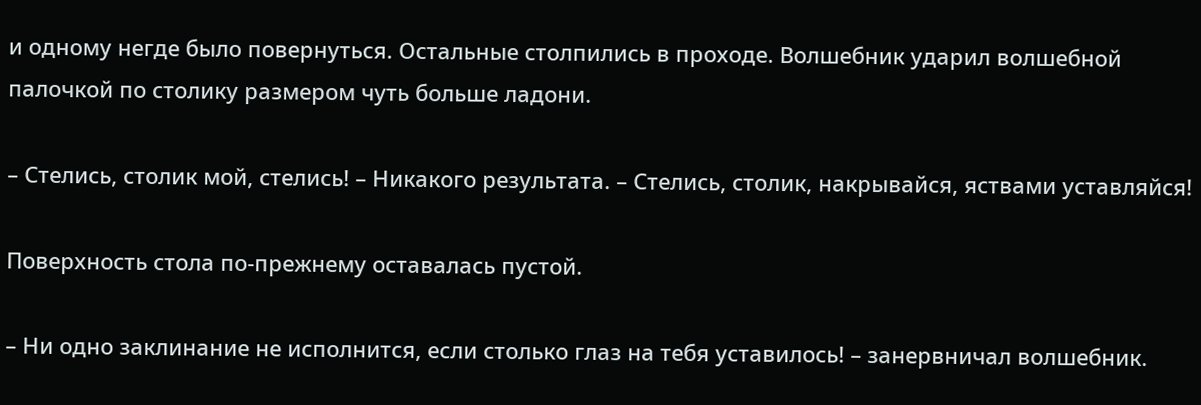и одному негде было повернуться. Остальные столпились в проходе. Волшебник ударил волшебной палочкой по столику размером чуть больше ладони.

– Стелись, столик мой, стелись! – Никакого результата. – Стелись, столик, накрывайся, яствами уставляйся!

Поверхность стола по-прежнему оставалась пустой.

– Ни одно заклинание не исполнится, если столько глаз на тебя уставилось! – занервничал волшебник.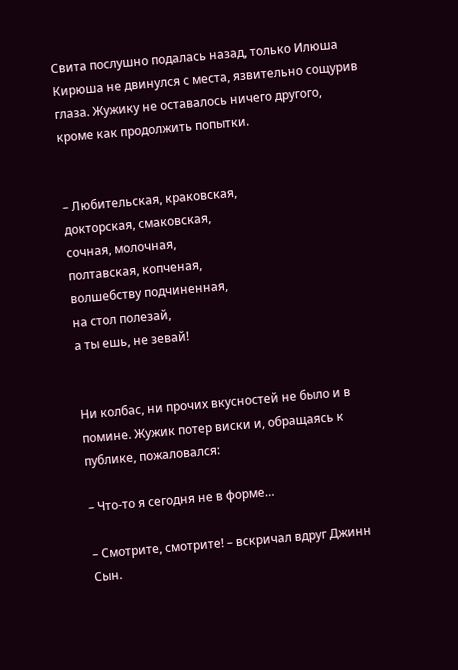Свита послушно подалась назад, только Илюша Кирюша не двинулся с места, язвительно сощурив глаза. Жужику не оставалось ничего другого, кроме как продолжить попытки.


– Любительская, краковская,
докторская, смаковская,
сочная, молочная,
полтавская, копченая,
волшебству подчиненная,
на стол полезай,
а ты ешь, не зевай!


Ни колбас, ни прочих вкусностей не было и в помине. Жужик потер виски и, обращаясь к публике, пожаловался:

– Что-то я сегодня не в форме…

– Смотрите, смотрите! – вскричал вдруг Джинн Сын.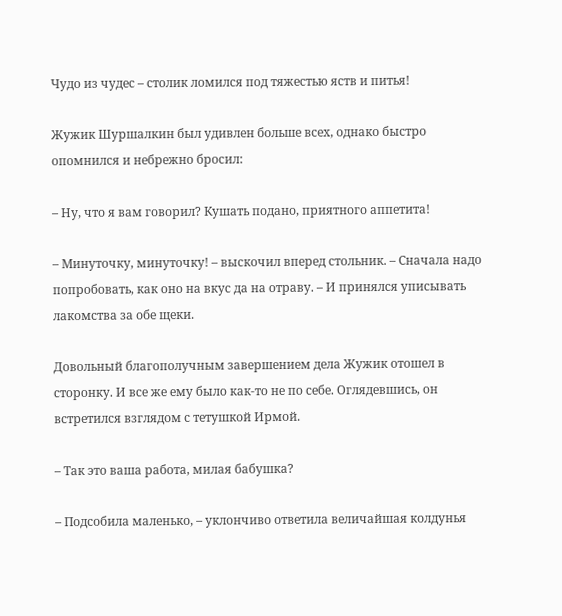Чудо из чудес – столик ломился под тяжестью яств и питья!

Жужик Шуршалкин был удивлен больше всех, однако быстро опомнился и небрежно бросил:

– Ну, что я вам говорил? Кушать подано, приятного аппетита!

– Минуточку, минуточку! – выскочил вперед стольник. – Сначала надо попробовать, как оно на вкус да на отраву. – И принялся уписывать лакомства за обе щеки.

Довольный благополучным завершением дела Жужик отошел в сторонку. И все же ему было как-то не по себе. Оглядевшись, он встретился взглядом с тетушкой Ирмой.

– Так это ваша работа, милая бабушка?

– Подсобила маленько, – уклончиво ответила величайшая колдунья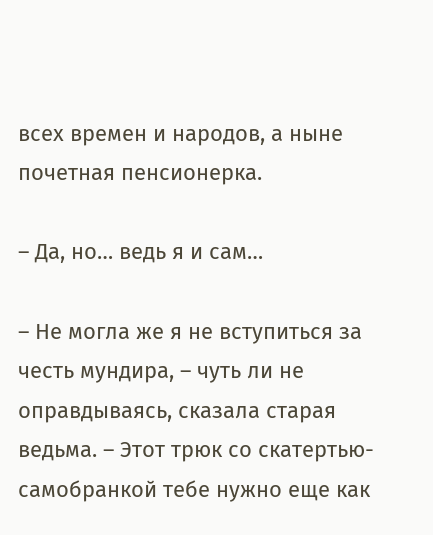всех времен и народов, а ныне почетная пенсионерка.

– Да, но… ведь я и сам…

– Не могла же я не вступиться за честь мундира, – чуть ли не оправдываясь, сказала старая ведьма. – Этот трюк со скатертью-самобранкой тебе нужно еще как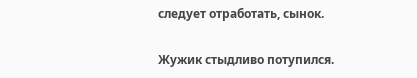следует отработать, сынок.

Жужик стыдливо потупился.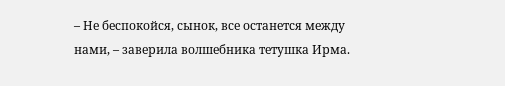– Не беспокойся, сынок, все останется между нами, – заверила волшебника тетушка Ирма.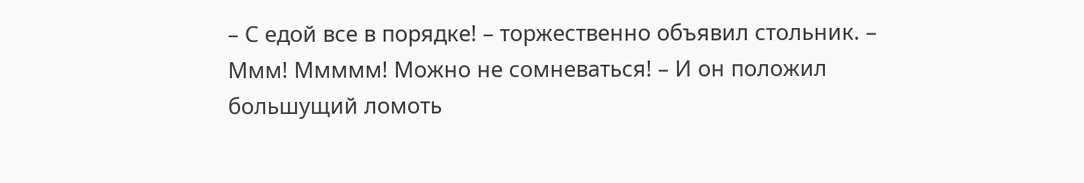– С едой все в порядке! – торжественно объявил стольник. – Ммм! Ммммм! Можно не сомневаться! – И он положил большущий ломоть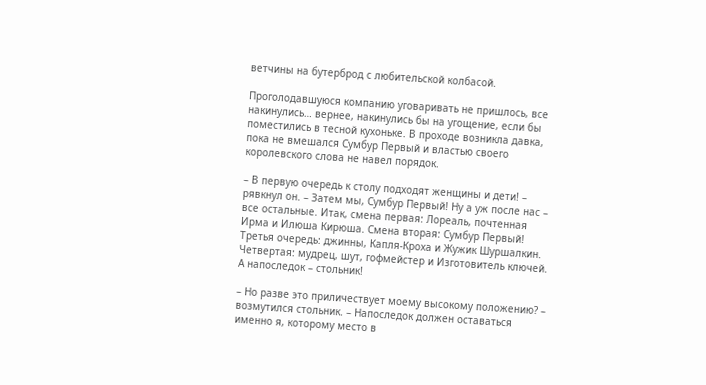ветчины на бутерброд с любительской колбасой.

Проголодавшуюся компанию уговаривать не пришлось, все накинулись… вернее, накинулись бы на угощение, если бы поместились в тесной кухоньке. В проходе возникла давка, пока не вмешался Сумбур Первый и властью своего королевского слова не навел порядок.

– В первую очередь к столу подходят женщины и дети! – рявкнул он. – Затем мы, Сумбур Первый! Ну а уж после нас – все остальные. Итак, смена первая: Лореаль, почтенная Ирма и Илюша Кирюша. Смена вторая: Сумбур Первый! Третья очередь: джинны, Капля-Кроха и Жужик Шуршалкин. Четвертая: мудрец, шут, гофмейстер и Изготовитель ключей. А напоследок – стольник!

– Но разве это приличествует моему высокому положению? – возмутился стольник. – Напоследок должен оставаться именно я, которому место в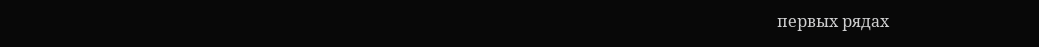первых рядах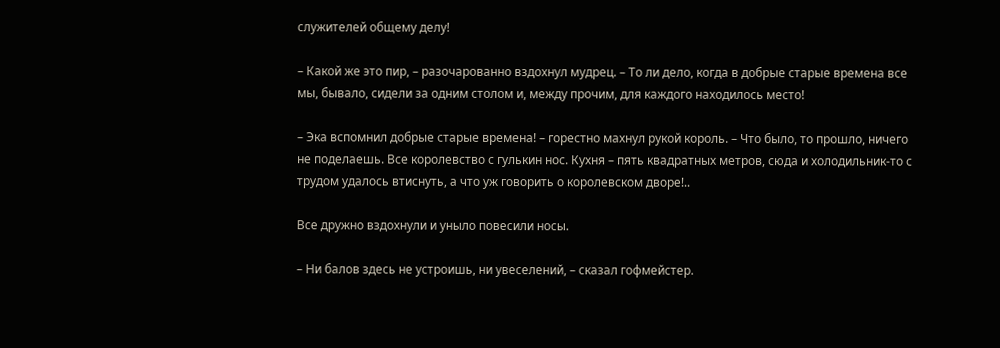служителей общему делу!

– Какой же это пир, – разочарованно вздохнул мудрец. – То ли дело, когда в добрые старые времена все мы, бывало, сидели за одним столом и, между прочим, для каждого находилось место!

– Эка вспомнил добрые старые времена! – горестно махнул рукой король. – Что было, то прошло, ничего не поделаешь. Все королевство с гулькин нос. Кухня – пять квадратных метров, сюда и холодильник-то с трудом удалось втиснуть, а что уж говорить о королевском дворе!..

Все дружно вздохнули и уныло повесили носы.

– Ни балов здесь не устроишь, ни увеселений, – сказал гофмейстер.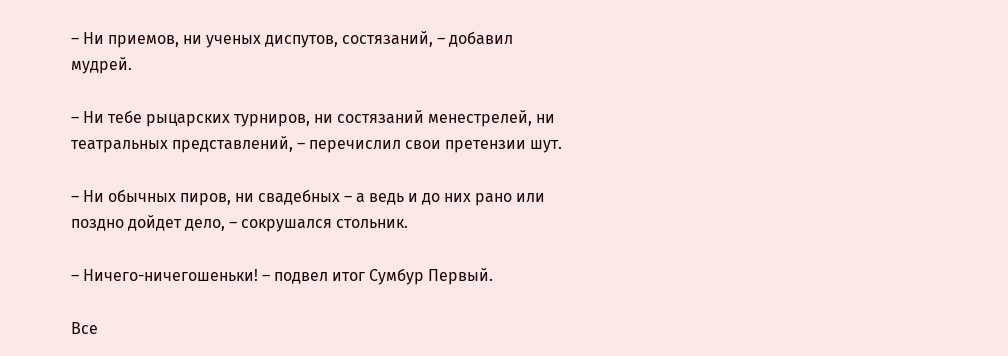– Ни приемов, ни ученых диспутов, состязаний, – добавил мудрей.

– Ни тебе рыцарских турниров, ни состязаний менестрелей, ни театральных представлений, – перечислил свои претензии шут.

– Ни обычных пиров, ни свадебных – а ведь и до них рано или поздно дойдет дело, – сокрушался стольник.

– Ничего-ничегошеньки! – подвел итог Сумбур Первый.

Все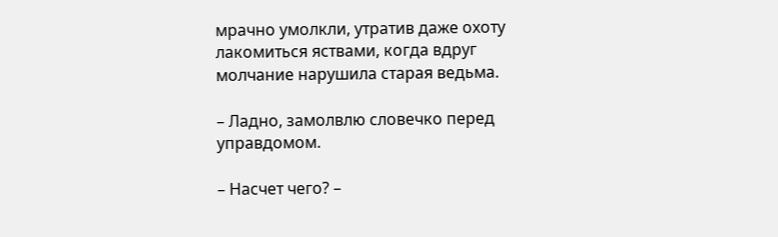мрачно умолкли, утратив даже охоту лакомиться яствами, когда вдруг молчание нарушила старая ведьма.

– Ладно, замолвлю словечко перед управдомом.

– Насчет чего? –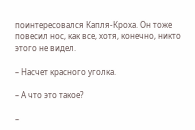поинтересовался Капля-Кроха. Он тоже повесил нос, как все, хотя, конечно, никто этого не видел.

– Насчет красного уголка.

– А что это такое?

–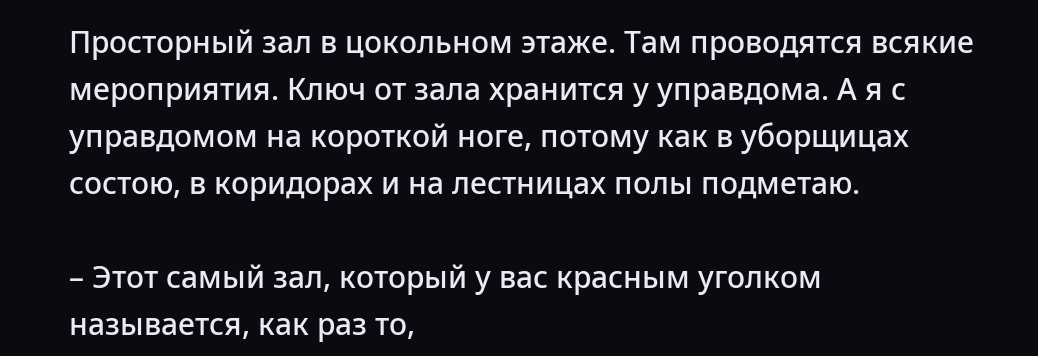Просторный зал в цокольном этаже. Там проводятся всякие мероприятия. Ключ от зала хранится у управдома. А я с управдомом на короткой ноге, потому как в уборщицах состою, в коридорах и на лестницах полы подметаю.

– Этот самый зал, который у вас красным уголком называется, как раз то,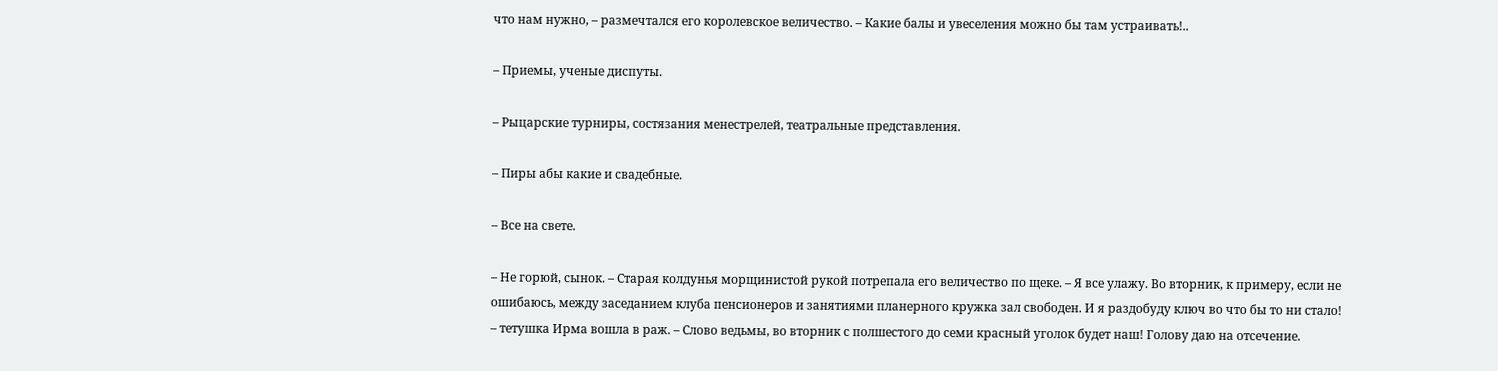что нам нужно, – размечтался его королевское величество. – Какие балы и увеселения можно бы там устраивать!..

– Приемы, ученые диспуты.

– Рыцарские турниры, состязания менестрелей, театральные представления.

– Пиры абы какие и свадебные.

– Все на свете.

– Не горюй, сынок. – Старая колдунья морщинистой рукой потрепала его величество по щеке. – Я все улажу. Во вторник, к примеру, если не ошибаюсь, между заседанием клуба пенсионеров и занятиями планерного кружка зал свободен. И я раздобуду ключ во что бы то ни стало! – тетушка Ирма вошла в раж. – Слово ведьмы, во вторник с полшестого до семи красный уголок будет наш! Голову даю на отсечение.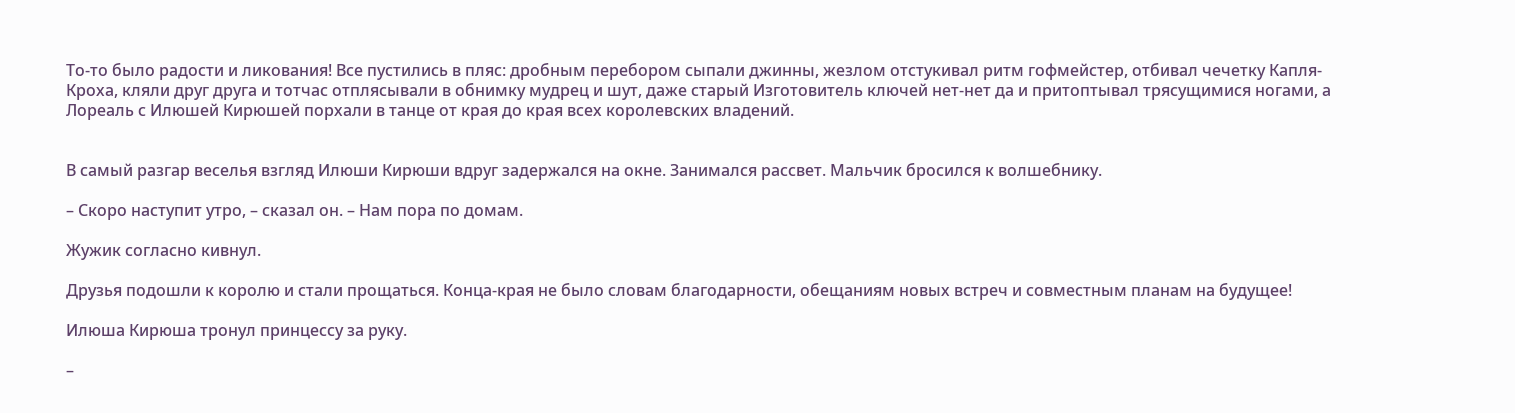То-то было радости и ликования! Все пустились в пляс: дробным перебором сыпали джинны, жезлом отстукивал ритм гофмейстер, отбивал чечетку Капля-Кроха, кляли друг друга и тотчас отплясывали в обнимку мудрец и шут, даже старый Изготовитель ключей нет-нет да и притоптывал трясущимися ногами, а Лореаль с Илюшей Кирюшей порхали в танце от края до края всех королевских владений.


В самый разгар веселья взгляд Илюши Кирюши вдруг задержался на окне. Занимался рассвет. Мальчик бросился к волшебнику.

– Скоро наступит утро, – сказал он. – Нам пора по домам.

Жужик согласно кивнул.

Друзья подошли к королю и стали прощаться. Конца-края не было словам благодарности, обещаниям новых встреч и совместным планам на будущее!

Илюша Кирюша тронул принцессу за руку.

–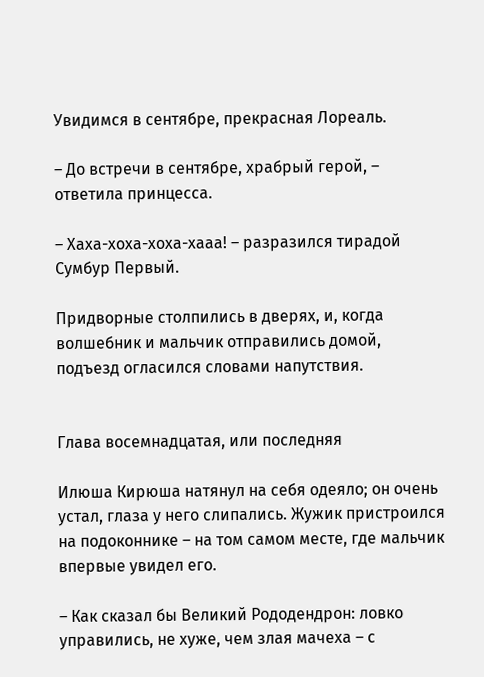Увидимся в сентябре, прекрасная Лореаль.

– До встречи в сентябре, храбрый герой, – ответила принцесса.

– Хаха-хоха-хоха-хааа! – разразился тирадой Сумбур Первый.

Придворные столпились в дверях, и, когда волшебник и мальчик отправились домой, подъезд огласился словами напутствия.


Глава восемнадцатая, или последняя

Илюша Кирюша натянул на себя одеяло; он очень устал, глаза у него слипались. Жужик пристроился на подоконнике – на том самом месте, где мальчик впервые увидел его.

– Как сказал бы Великий Рододендрон: ловко управились, не хуже, чем злая мачеха – с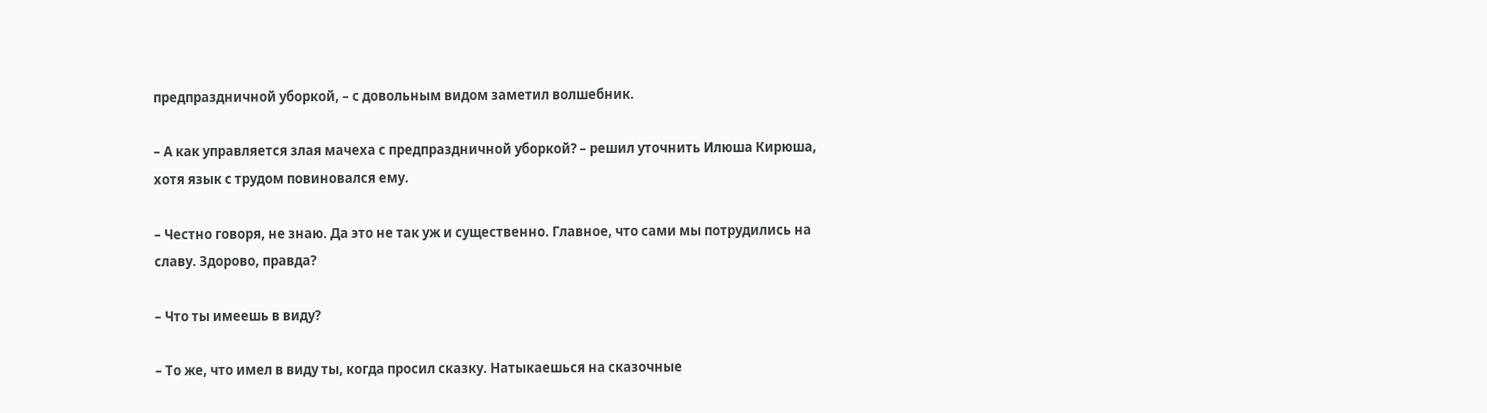предпраздничной уборкой, – с довольным видом заметил волшебник.

– А как управляется злая мачеха с предпраздничной уборкой? – решил уточнить Илюша Кирюша, хотя язык с трудом повиновался ему.

– Честно говоря, не знаю. Да это не так уж и существенно. Главное, что сами мы потрудились на славу. Здорово, правда?

– Что ты имеешь в виду?

– То же, что имел в виду ты, когда просил сказку. Натыкаешься на сказочные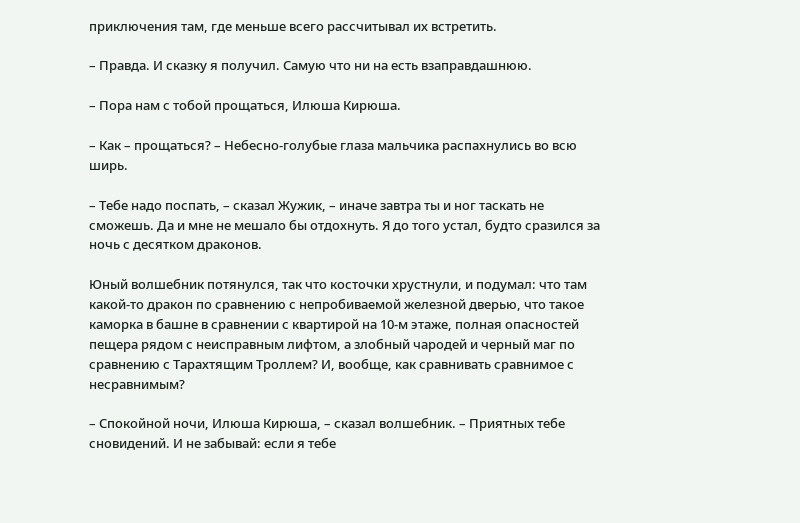приключения там, где меньше всего рассчитывал их встретить.

– Правда. И сказку я получил. Самую что ни на есть взаправдашнюю.

– Пора нам с тобой прощаться, Илюша Кирюша.

– Как – прощаться? – Небесно-голубые глаза мальчика распахнулись во всю ширь.

– Тебе надо поспать, – сказал Жужик, – иначе завтра ты и ног таскать не сможешь. Да и мне не мешало бы отдохнуть. Я до того устал, будто сразился за ночь с десятком драконов.

Юный волшебник потянулся, так что косточки хрустнули, и подумал: что там какой-то дракон по сравнению с непробиваемой железной дверью, что такое каморка в башне в сравнении с квартирой на 10-м этаже, полная опасностей пещера рядом с неисправным лифтом, а злобный чародей и черный маг по сравнению с Тарахтящим Троллем? И, вообще, как сравнивать сравнимое с несравнимым?

– Спокойной ночи, Илюша Кирюша, – сказал волшебник. – Приятных тебе сновидений. И не забывай: если я тебе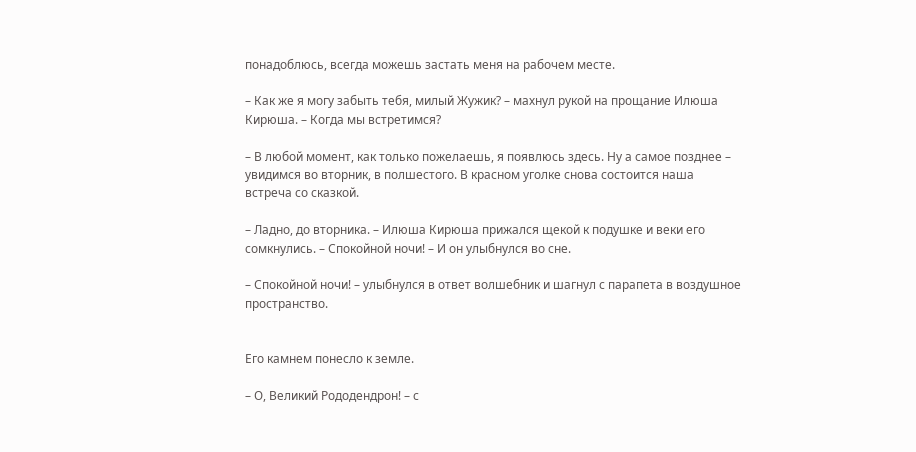понадоблюсь, всегда можешь застать меня на рабочем месте.

– Как же я могу забыть тебя, милый Жужик? – махнул рукой на прощание Илюша Кирюша. – Когда мы встретимся?

– В любой момент, как только пожелаешь, я появлюсь здесь. Ну а самое позднее – увидимся во вторник, в полшестого. В красном уголке снова состоится наша встреча со сказкой.

– Ладно, до вторника. – Илюша Кирюша прижался щекой к подушке и веки его сомкнулись. – Спокойной ночи! – И он улыбнулся во сне.

– Спокойной ночи! – улыбнулся в ответ волшебник и шагнул с парапета в воздушное пространство.


Его камнем понесло к земле.

– О, Великий Рододендрон! – с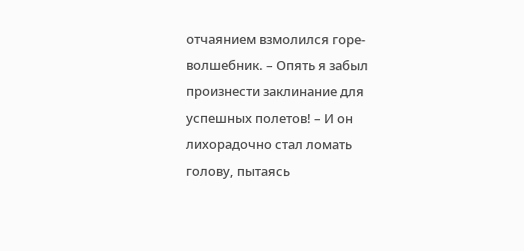отчаянием взмолился горе-волшебник. – Опять я забыл произнести заклинание для успешных полетов! – И он лихорадочно стал ломать голову, пытаясь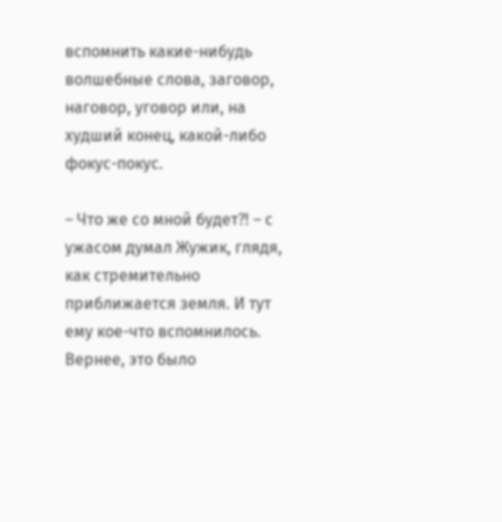вспомнить какие-нибудь волшебные слова, заговор, наговор, уговор или, на худший конец, какой-либо фокус-покус.

– Что же со мной будет?! – с ужасом думал Жужик, глядя, как стремительно приближается земля. И тут ему кое-что вспомнилось. Вернее, это было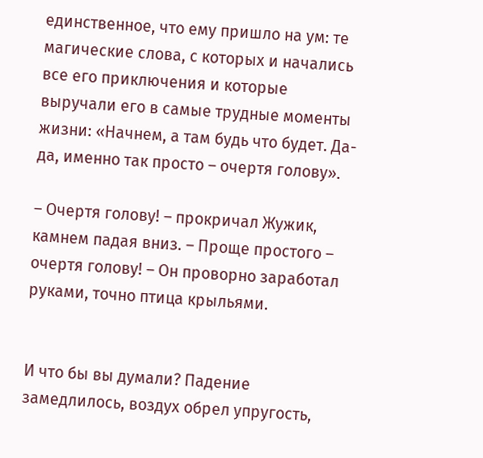единственное, что ему пришло на ум: те магические слова, с которых и начались все его приключения и которые выручали его в самые трудные моменты жизни: «Начнем, а там будь что будет. Да-да, именно так просто – очертя голову».

– Очертя голову! – прокричал Жужик, камнем падая вниз. – Проще простого – очертя голову! – Он проворно заработал руками, точно птица крыльями.


И что бы вы думали? Падение замедлилось, воздух обрел упругость,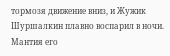тормозя движение вниз, и Жужик Шуршалкин плавно воспарил в ночи. Мантия его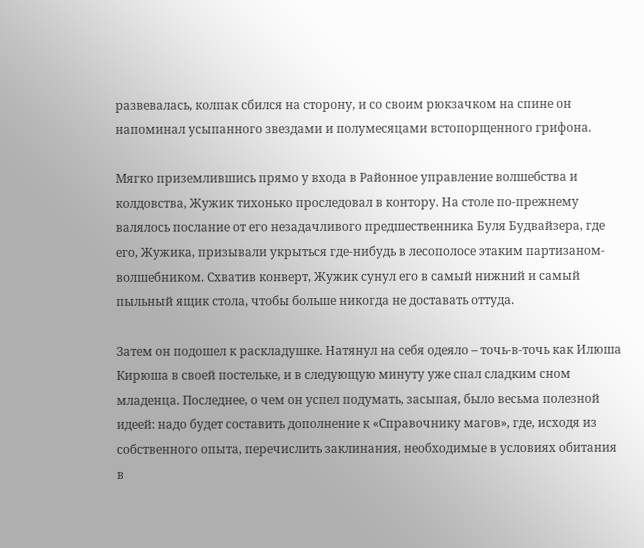развевалась, колпак сбился на сторону, и со своим рюкзачком на спине он напоминал усыпанного звездами и полумесяцами встопорщенного грифона.

Мягко приземлившись прямо у входа в Районное управление волшебства и колдовства, Жужик тихонько проследовал в контору. На столе по-прежнему валялось послание от его незадачливого предшественника Буля Будвайзера, где его, Жужика, призывали укрыться где-нибудь в лесополосе этаким партизаном-волшебником. Схватив конверт, Жужик сунул его в самый нижний и самый пыльный ящик стола, чтобы больше никогда не доставать оттуда.

Затем он подошел к раскладушке. Натянул на себя одеяло – точь-в-точь как Илюша Кирюша в своей постельке, и в следующую минуту уже спал сладким сном младенца. Последнее, о чем он успел подумать, засыпая, было весьма полезной идеей: надо будет составить дополнение к «Справочнику магов», где, исходя из собственного опыта, перечислить заклинания, необходимые в условиях обитания в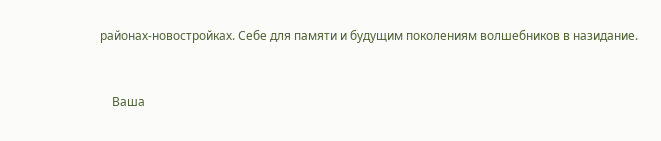районах-новостройках. Себе для памяти и будущим поколениям волшебников в назидание.


    Ваша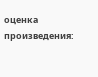оценка произведения: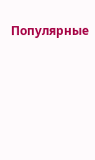Популярные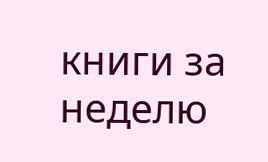книги за неделю